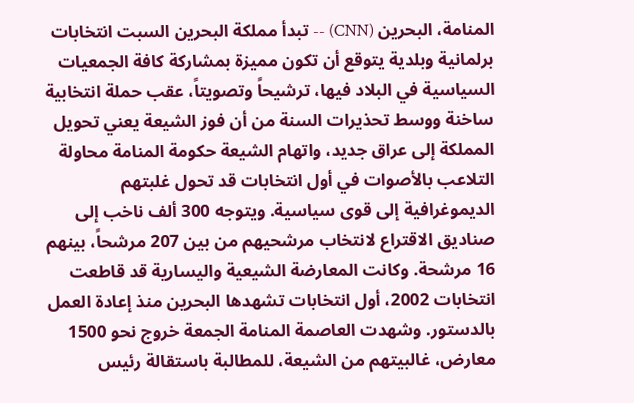المنامة، البحرين (CNN) -- تبدأ مملكة البحرين السبت انتخابات برلمانية وبلدية يتوقع أن تكون مميزة بمشاركة كافة الجمعيات السياسية في البلاد فيها، ترشيحاً وتصويتاً، عقب حملة انتخابية ساخنة ووسط تحذيرات السنة من أن فوز الشيعة يعني تحويل المملكة إلى عراق جديد، واتهام الشيعة حكومة المنامة محاولة التلاعب بالأصوات في أول انتخابات قد تحول غلبتهم الديموغرافية إلى قوى سياسية. ويتوجه 300 ألف ناخب إلى صناديق الاقتراع لانتخاب مرشحيهم من بين 207 مرشحاً، بينهم 16 مرشحة. وكانت المعارضة الشيعية واليسارية قد قاطعت انتخابات 2002، أول انتخابات تشهدها البحرين منذ إعادة العمل بالدستور. وشهدت العاصمة المنامة الجمعة خروج نحو 1500 معارض، غالبيتهم من الشيعة، للمطالبة باستقالة رئيس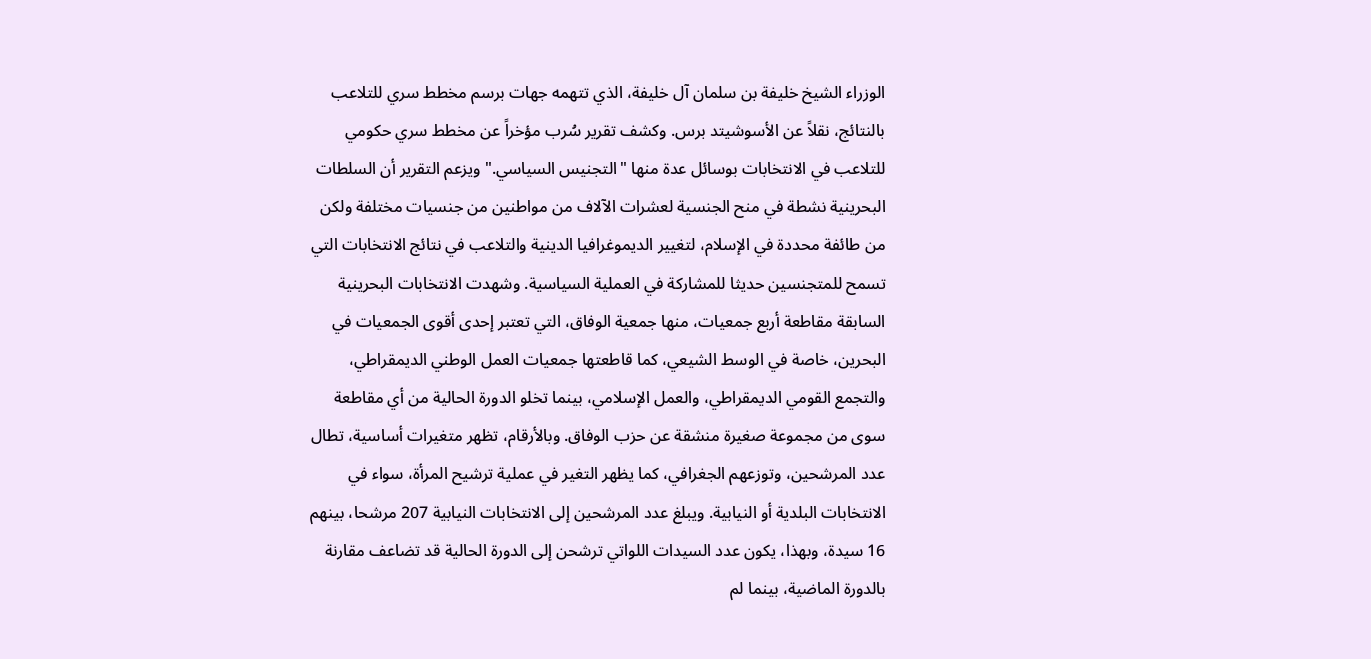الوزراء الشيخ خليفة بن سلمان آل خليفة، الذي تتهمه جهات برسم مخطط سري للتلاعب بالنتائج، نقلاً عن الأسوشيتد برس. وكشف تقرير سُرب مؤخراً عن مخطط سري حكومي للتلاعب في الانتخابات بوسائل عدة منها "التجنيس السياسي." ويزعم التقرير أن السلطات البحرينية نشطة في منح الجنسية لعشرات الآلاف من مواطنين من جنسيات مختلفة ولكن من طائفة محددة في الإسلام، لتغيير الديموغرافيا الدينية والتلاعب في نتائج الانتخابات التي تسمح للمتجنسين حديثا للمشاركة في العملية السياسية. وشهدت الانتخابات البحرينية السابقة مقاطعة أربع جمعيات، منها جمعية الوفاق، التي تعتبر إحدى أقوى الجمعيات في البحرين، خاصة في الوسط الشيعي، كما قاطعتها جمعيات العمل الوطني الديمقراطي، والتجمع القومي الديمقراطي، والعمل الإسلامي، بينما تخلو الدورة الحالية من أي مقاطعة سوى من مجموعة صغيرة منشقة عن حزب الوفاق. وبالأرقام، تظهر متغيرات أساسية، تطال عدد المرشحين، وتوزعهم الجغرافي، كما يظهر التغير في عملية ترشيح المرأة، سواء في الانتخابات البلدية أو النيابية. ويبلغ عدد المرشحين إلى الانتخابات النيابية 207 مرشحا، بينهم 16 سيدة، وبهذا، يكون عدد السيدات اللواتي ترشحن إلى الدورة الحالية قد تضاعف مقارنة بالدورة الماضية، بينما لم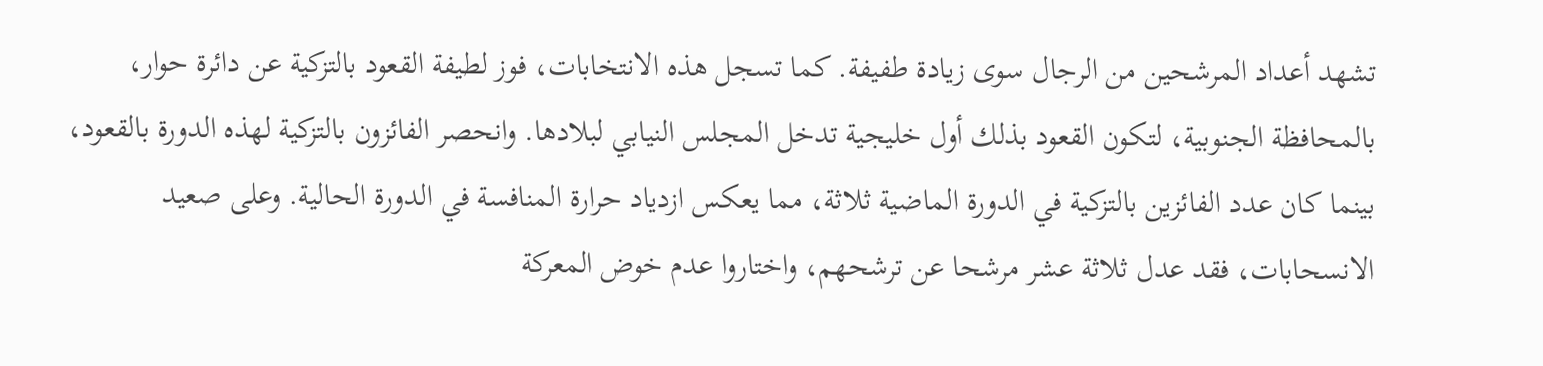تشهد أعداد المرشحين من الرجال سوى زيادة طفيفة. كما تسجل هذه الانتخابات، فوز لطيفة القعود بالتزكية عن دائرة حوار، بالمحافظة الجنوبية، لتكون القعود بذلك أول خليجية تدخل المجلس النيابي لبلادها. وانحصر الفائزون بالتزكية لهذه الدورة بالقعود، بينما كان عدد الفائزين بالتزكية في الدورة الماضية ثلاثة، مما يعكس ازدياد حرارة المنافسة في الدورة الحالية. وعلى صعيد الانسحابات، فقد عدل ثلاثة عشر مرشحا عن ترشحهم، واختاروا عدم خوض المعركة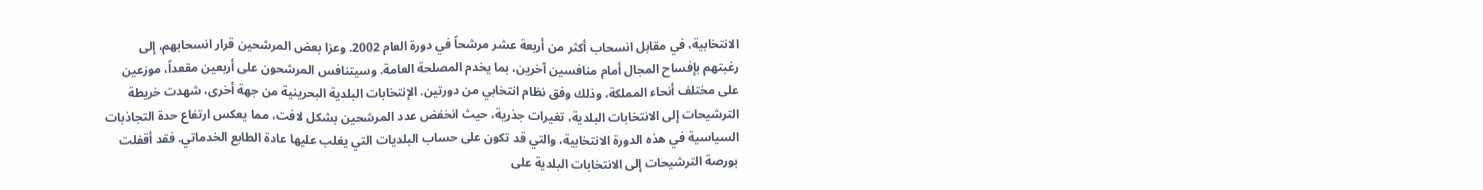الانتخابية، في مقابل انسحاب أكثر من أربعة عشر مرشحاً في دورة العام 2002. وعزا بعض المرشحين قرار انسحابهم، إلى رغبتهم بإفساح المجال أمام منافسين آخرين، بما يخدم المصلحة العامة. وسيتنافس المرشحون على أربعين مقعداً، موزعين على مختلف أنحاء المملكة، وذلك وفق نظام انتخابي من دورتين. الإنتخابات البلدية البحرينية من جهة أخرى، شهدت خريطة الترشيحات إلى الانتخابات البلدية، تغيرات جذرية، حيث انخفض عدد المرشحين بشكل لافت، مما يعكس ارتفاع حدة التجاذبات السياسية في هذه الدورة الانتخابية، والتي قد تكون على حساب البلديات التي يغلب عليها عادة الطابع الخدماتي. فقد أقفلت بورصة الترشيحات إلى الانتخابات البلدية على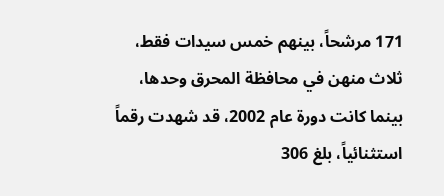171 مرشحاً، بينهم خمس سيدات فقط، ثلاث منهن في محافظة المحرق وحدها، بينما كانت دورة عام 2002، قد شهدت رقماً استثنائياً، بلغ 306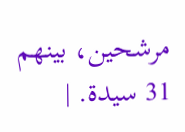مرشحين، بينهم 31 سيدة. |